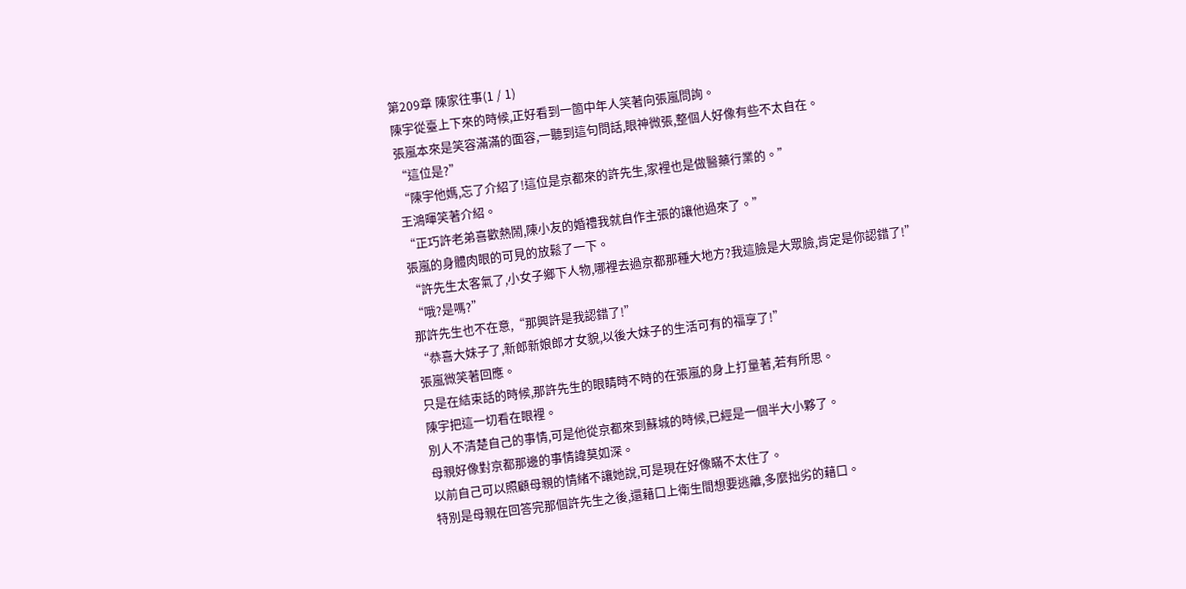第209章 陳家往事(1 / 1)
陳宇從臺上下來的時候,正好看到一箇中年人笑著向張嵐問詢。
張嵐本來是笑容滿滿的面容,一聽到這句問話,眼神微張,整個人好像有些不太自在。
“這位是?”
“陳宇他媽,忘了介紹了!這位是京都來的許先生,家裡也是做醫藥行業的。”
王鴻暉笑著介紹。
“正巧許老弟喜歡熱鬧,陳小友的婚禮我就自作主張的讓他過來了。”
張嵐的身體肉眼的可見的放鬆了一下。
“許先生太客氣了,小女子鄉下人物,哪裡去過京都那種大地方?我這臉是大眾臉,肯定是你認錯了!”
“哦?是嗎?”
那許先生也不在意,“那興許是我認錯了!”
“恭喜大妹子了,新郎新娘郎才女貌,以後大妹子的生活可有的福享了!”
張嵐微笑著回應。
只是在結束話的時候,那許先生的眼睛時不時的在張嵐的身上打量著,若有所思。
陳宇把這一切看在眼裡。
別人不清楚自己的事情,可是他從京都來到蘇城的時候,已經是一個半大小夥了。
母親好像對京都那邊的事情諱莫如深。
以前自己可以照顧母親的情緒不讓她說,可是現在好像瞞不太住了。
特別是母親在回答完那個許先生之後,還藉口上衛生間想要逃離,多麼拙劣的藉口。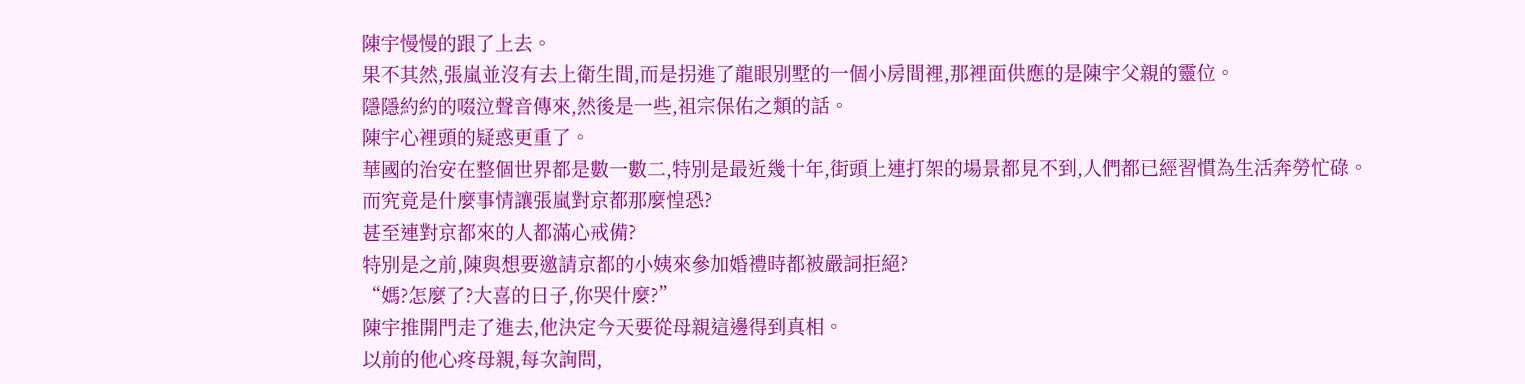陳宇慢慢的跟了上去。
果不其然,張嵐並沒有去上衛生間,而是拐進了龍眼別墅的一個小房間裡,那裡面供應的是陳宇父親的靈位。
隱隱約約的啜泣聲音傳來,然後是一些,祖宗保佑之類的話。
陳宇心裡頭的疑惑更重了。
華國的治安在整個世界都是數一數二,特別是最近幾十年,街頭上連打架的場景都見不到,人們都已經習慣為生活奔勞忙碌。
而究竟是什麼事情讓張嵐對京都那麼惶恐?
甚至連對京都來的人都滿心戒備?
特別是之前,陳與想要邀請京都的小姨來參加婚禮時都被嚴詞拒絕?
“媽?怎麼了?大喜的日子,你哭什麼?”
陳宇推開門走了進去,他決定今天要從母親這邊得到真相。
以前的他心疼母親,每次詢問,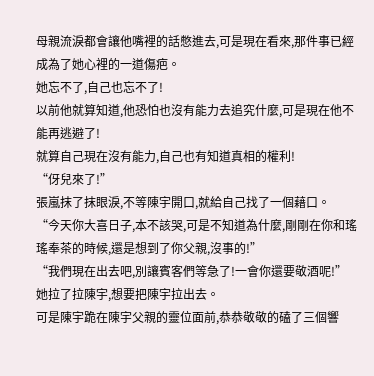母親流淚都會讓他嘴裡的話憋進去,可是現在看來,那件事已經成為了她心裡的一道傷疤。
她忘不了,自己也忘不了!
以前他就算知道,他恐怕也沒有能力去追究什麼,可是現在他不能再逃避了!
就算自己現在沒有能力,自己也有知道真相的權利!
“伢兒來了!”
張嵐抹了抹眼淚,不等陳宇開口,就給自己找了一個藉口。
“今天你大喜日子,本不該哭,可是不知道為什麼,剛剛在你和瑤瑤奉茶的時候,還是想到了你父親,沒事的!”
“我們現在出去吧,別讓賓客們等急了!一會你還要敬酒呢!”
她拉了拉陳宇,想要把陳宇拉出去。
可是陳宇跪在陳宇父親的靈位面前,恭恭敬敬的磕了三個響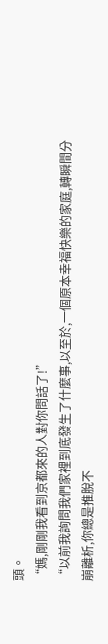頭。
“媽,剛剛我看到京都來的人對你問話了!”
“以前我詢問我們家裡到底發生了什麼事,以至於,一個原本幸福快樂的家庭,轉瞬間分崩離析,你總是推脫不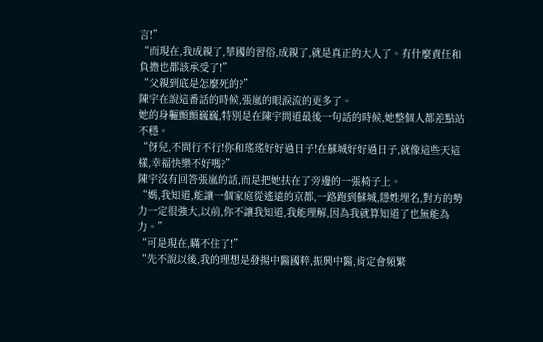言!”
“而現在,我成親了,華國的習俗,成親了,就是真正的大人了。有什麼責任和負擔也都該承受了!”
“父親到底是怎麼死的?”
陳宇在說這番話的時候,張嵐的眼淚流的更多了。
她的身軀顫顫巍巍,特別是在陳宇問道最後一句話的時候,她整個人都差點站不穩。
“伢兒,不問行不行!你和瑤瑤好好過日子!在蘇城好好過日子,就像這些天這樣,幸福快樂不好嗎?”
陳宇沒有回答張嵐的話,而是把她扶在了旁邊的一張椅子上。
“媽,我知道,能讓一個家庭從遙遠的京都,一路跑到蘇城,隱姓埋名,對方的勢力一定很強大,以前,你不讓我知道,我能理解,因為我就算知道了也無能為力。”
“可是現在,瞞不住了!”
“先不說以後,我的理想是發揚中醫國粹,振興中醫,肯定會頻繁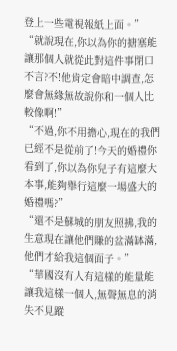登上一些電視報紙上面。”
“就說現在,你以為你的搪塞能讓那個人就從此對這件事閉口不言?不!他肯定會暗中調查,怎麼會無緣無故說你和一個人比較像啊!”
“不過,你不用擔心,現在的我們已經不是從前了!今天的婚禮你看到了,你以為你兒子有這麼大本事,能夠舉行這麼一場盛大的婚禮嗎?”
“還不是蘇城的朋友照拂,我的生意現在讓他們賺的盆滿缽滿,他們才給我這個面子。”
“華國沒有人有這樣的能量能讓我這樣一個人,無聲無息的消失不見蹤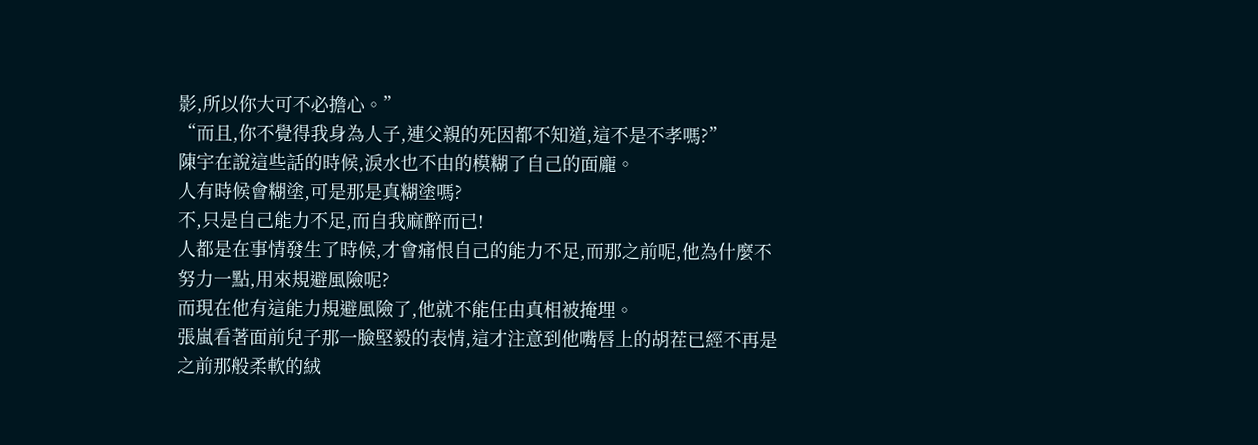影,所以你大可不必擔心。”
“而且,你不覺得我身為人子,連父親的死因都不知道,這不是不孝嗎?”
陳宇在說這些話的時候,淚水也不由的模糊了自己的面龐。
人有時候會糊塗,可是那是真糊塗嗎?
不,只是自己能力不足,而自我麻醉而已!
人都是在事情發生了時候,才會痛恨自己的能力不足,而那之前呢,他為什麼不努力一點,用來規避風險呢?
而現在他有這能力規避風險了,他就不能任由真相被掩埋。
張嵐看著面前兒子那一臉堅毅的表情,這才注意到他嘴唇上的胡茬已經不再是之前那般柔軟的絨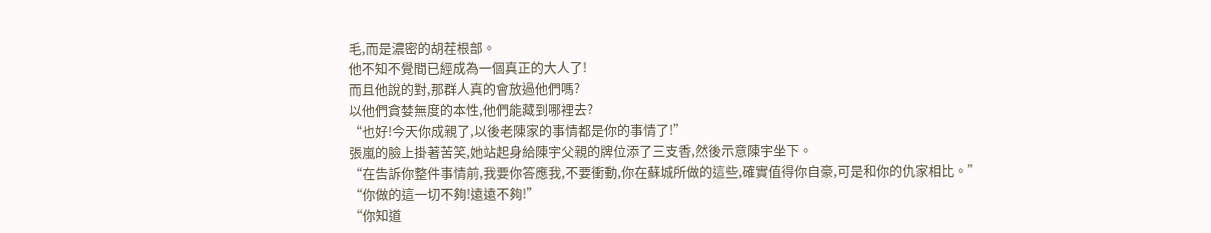毛,而是濃密的胡茬根部。
他不知不覺間已經成為一個真正的大人了!
而且他說的對,那群人真的會放過他們嗎?
以他們貪婪無度的本性,他們能藏到哪裡去?
“也好!今天你成親了,以後老陳家的事情都是你的事情了!”
張嵐的臉上掛著苦笑,她站起身給陳宇父親的牌位添了三支香,然後示意陳宇坐下。
“在告訴你整件事情前,我要你答應我,不要衝動,你在蘇城所做的這些,確實值得你自豪,可是和你的仇家相比。”
“你做的這一切不夠!遠遠不夠!”
“你知道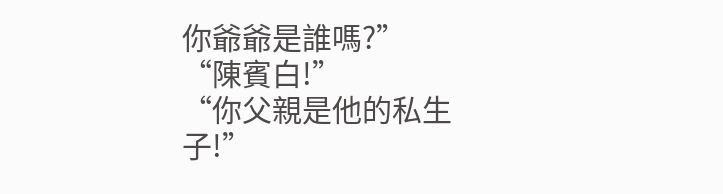你爺爺是誰嗎?”
“陳賓白!”
“你父親是他的私生子!”